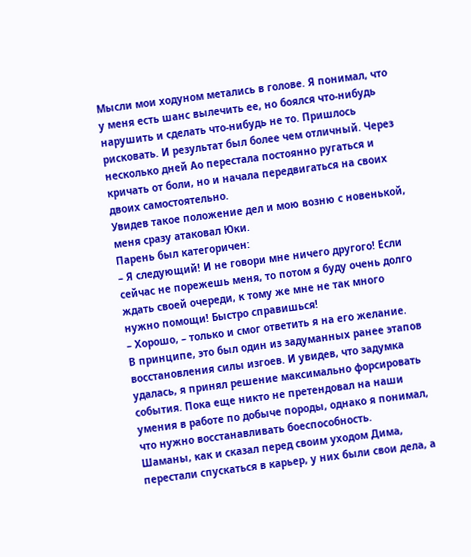Мысли мои ходуном метались в голове. Я понимал, что у меня есть шанс вылечить ее, но боялся что-нибудь нарушить и сделать что-нибудь не то. Пришлось рисковать. И результат был более чем отличный. Через несколько дней Ао перестала постоянно ругаться и кричать от боли, но и начала передвигаться на своих двоих самостоятельно.
Увидев такое положение дел и мою возню с новенькой, меня сразу атаковал Юки.
Парень был категоричен:
– Я следующий! И не говори мне ничего другого! Если сейчас не порежешь меня, то потом я буду очень долго ждать своей очереди, к тому же мне не так много нужно помощи! Быстро справишься!
– Хорошо, – только и смог ответить я на его желание.
В принципе, это был один из задуманных ранее этапов восстановления силы изгоев. И увидев, что задумка удалась, я принял решение максимально форсировать события. Пока еще никто не претендовал на наши умения в работе по добыче породы, однако я понимал, что нужно восстанавливать боеспособность.
Шаманы, как и сказал перед своим уходом Дима, перестали спускаться в карьер, у них были свои дела, а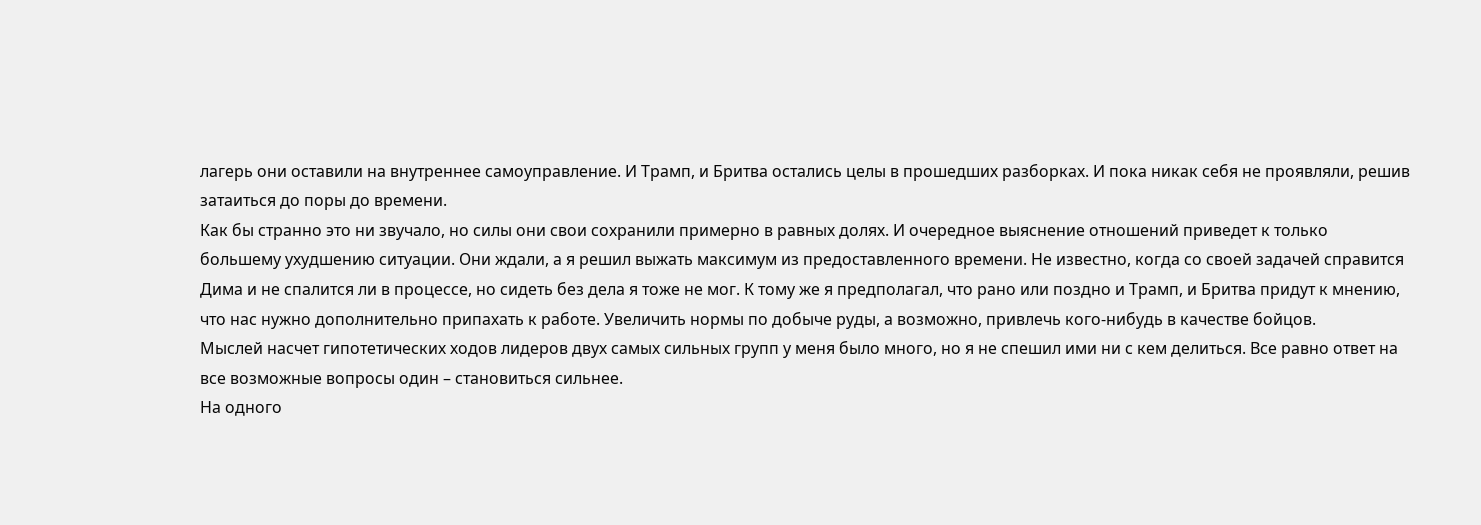лагерь они оставили на внутреннее самоуправление. И Трамп, и Бритва остались целы в прошедших разборках. И пока никак себя не проявляли, решив затаиться до поры до времени.
Как бы странно это ни звучало, но силы они свои сохранили примерно в равных долях. И очередное выяснение отношений приведет к только большему ухудшению ситуации. Они ждали, а я решил выжать максимум из предоставленного времени. Не известно, когда со своей задачей справится Дима и не спалится ли в процессе, но сидеть без дела я тоже не мог. К тому же я предполагал, что рано или поздно и Трамп, и Бритва придут к мнению, что нас нужно дополнительно припахать к работе. Увеличить нормы по добыче руды, а возможно, привлечь кого-нибудь в качестве бойцов.
Мыслей насчет гипотетических ходов лидеров двух самых сильных групп у меня было много, но я не спешил ими ни с кем делиться. Все равно ответ на все возможные вопросы один – становиться сильнее.
На одного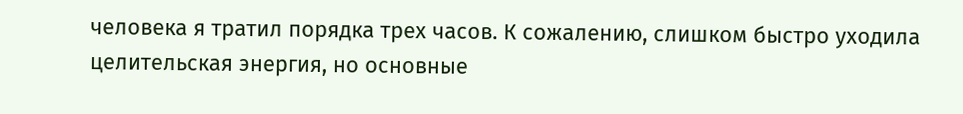человека я тратил порядка трех часов. К сожалению, слишком быстро уходила целительская энергия, но основные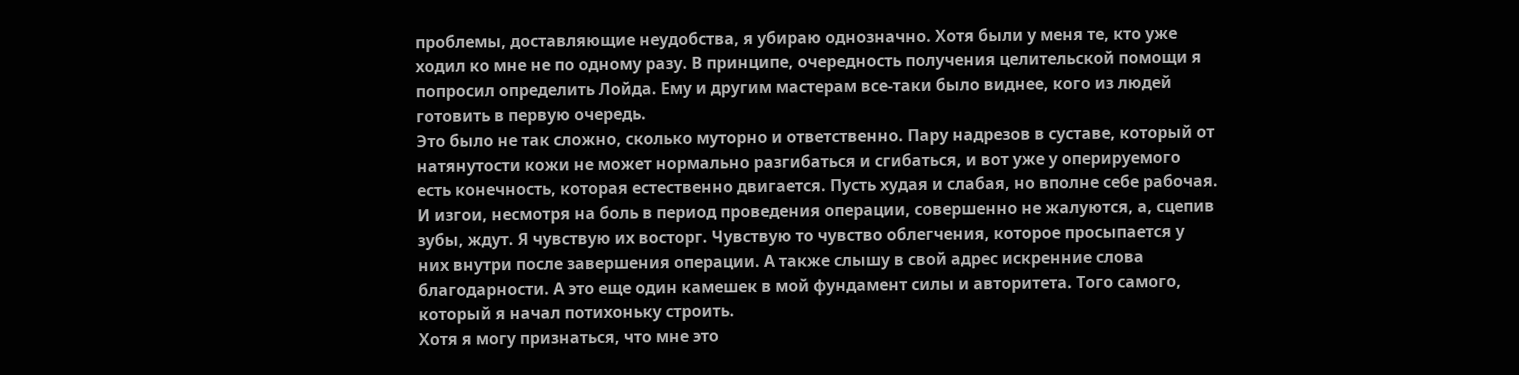проблемы, доставляющие неудобства, я убираю однозначно. Хотя были у меня те, кто уже ходил ко мне не по одному разу. В принципе, очередность получения целительской помощи я попросил определить Лойда. Ему и другим мастерам все-таки было виднее, кого из людей готовить в первую очередь.
Это было не так сложно, сколько муторно и ответственно. Пару надрезов в суставе, который от натянутости кожи не может нормально разгибаться и сгибаться, и вот уже у оперируемого есть конечность, которая естественно двигается. Пусть худая и слабая, но вполне себе рабочая.
И изгои, несмотря на боль в период проведения операции, совершенно не жалуются, а, сцепив зубы, ждут. Я чувствую их восторг. Чувствую то чувство облегчения, которое просыпается у них внутри после завершения операции. А также слышу в свой адрес искренние слова благодарности. А это еще один камешек в мой фундамент силы и авторитета. Того самого, который я начал потихоньку строить.
Хотя я могу признаться, что мне это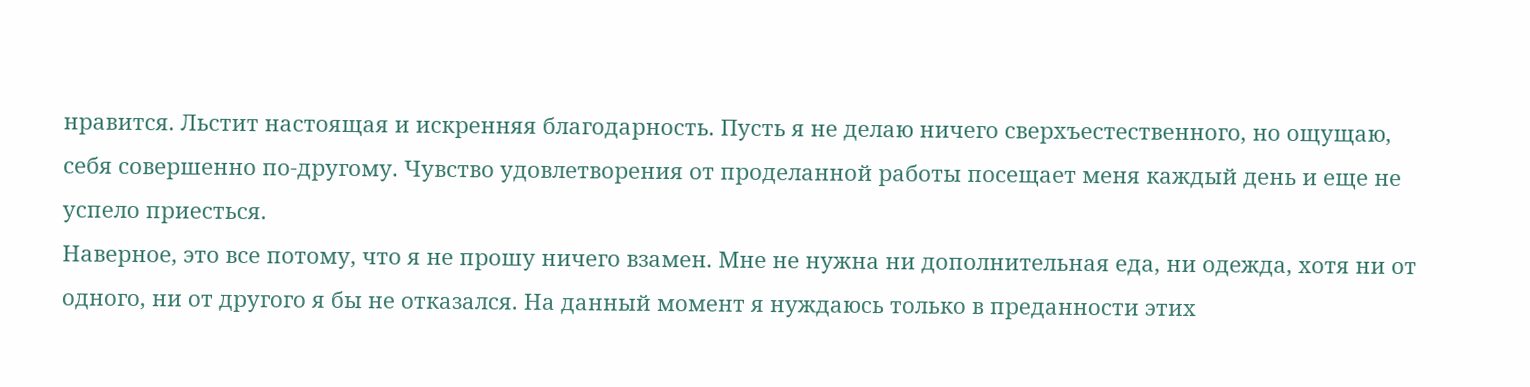нравится. Льстит настоящая и искренняя благодарность. Пусть я не делаю ничего сверхъестественного, но ощущаю, себя совершенно по-другому. Чувство удовлетворения от проделанной работы посещает меня каждый день и еще не успело приесться.
Наверное, это все потому, что я не прошу ничего взамен. Мне не нужна ни дополнительная еда, ни одежда, хотя ни от одного, ни от другого я бы не отказался. На данный момент я нуждаюсь только в преданности этих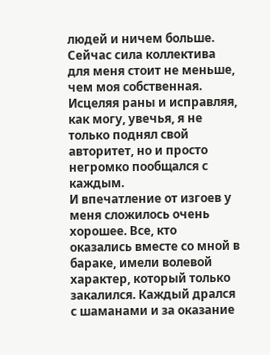людей и ничем больше.
Сейчас сила коллектива для меня стоит не меньше, чем моя собственная. Исцеляя раны и исправляя, как могу, увечья, я не только поднял свой авторитет, но и просто негромко пообщался с каждым.
И впечатление от изгоев у меня сложилось очень хорошее. Все, кто оказались вместе со мной в бараке, имели волевой характер, который только закалился. Каждый дрался с шаманами и за оказание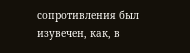сопротивления был изувечен, как, в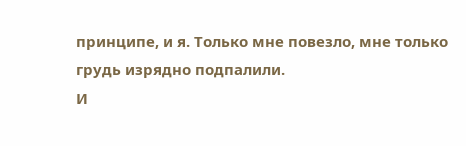принципе, и я. Только мне повезло, мне только грудь изрядно подпалили.
И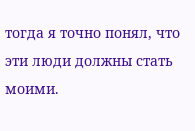тогда я точно понял, что эти люди должны стать моими.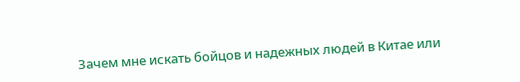Зачем мне искать бойцов и надежных людей в Китае или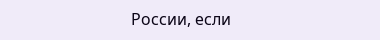России, если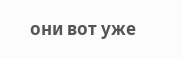они вот уже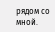рядом со мной.